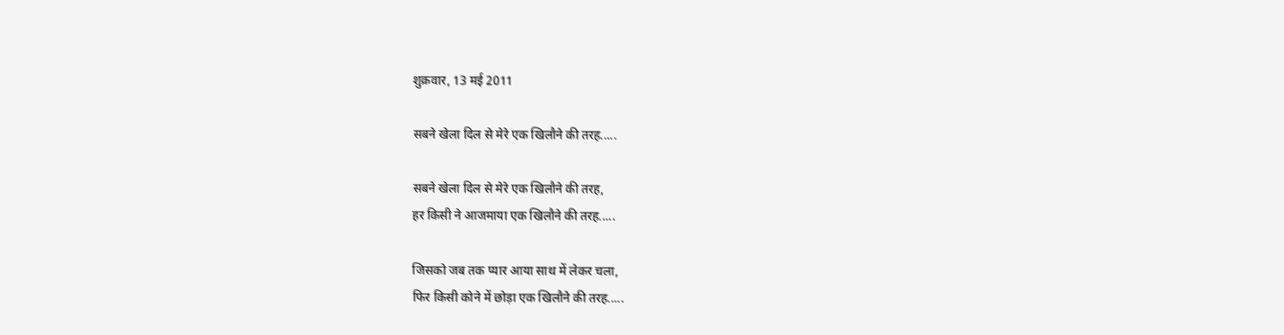शुक्रवार, 13 मई 2011

सबने खेला दिल से मेरे एक खिलौने की तरह.....

सबने खेला दिल से मेरे एक खिलौने की तरह,
हर किसी ने आजमाया एक खिलौने की तरह.....

जिसको जब तक प्यार आया साथ में लेकर चला,
फिर किसी कोने में छोड़ा एक खिलौने की तरह.....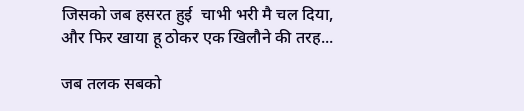जिसको जब हसरत हुई  चाभी भरी मै चल दिया,
और फिर खाया हू ठोकर एक खिलौने की तरह...

जब तलक सबको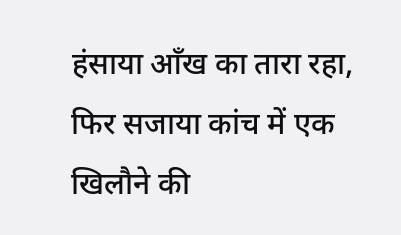हंसाया आँख का तारा रहा,
फिर सजाया कांच में एक खिलौने की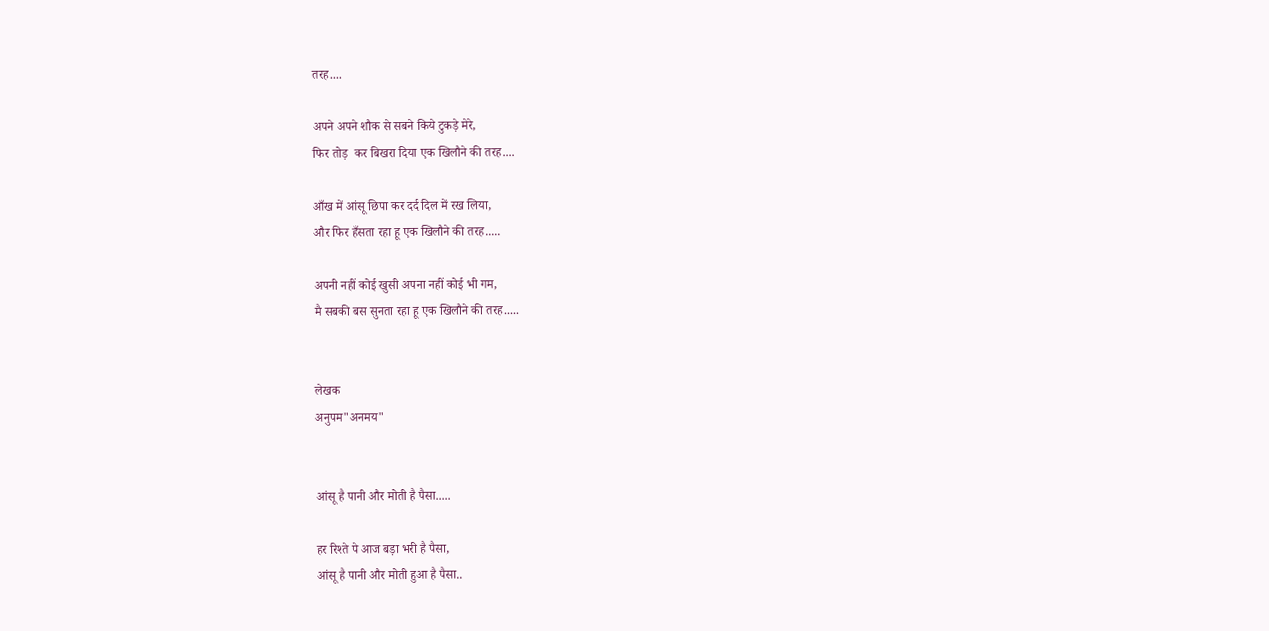तरह....

अपने अपने शौक से सबने किये टुकड़े मेरे,
फिर तोड़  कर बिखरा दिया एक खिलौने की तरह....

आँख में आंसू छिपा कर दर्द दिल में रख लिया,
और फिर हँसता रहा हू एक खिलौने की तरह.....

अपनी नहीं कोई खुसी अपना नहीं कोई भी गम,
मै सबकी बस सुनता रहा हू एक खिलौने की तरह.....


लेखक
अनुपम"अनमय"


आंसू है पानी और मोती है पैसा.....

हर रिश्ते पे आज बड़ा भरी है पैसा,
आंसू है पानी और मोती हुआ है पैसा..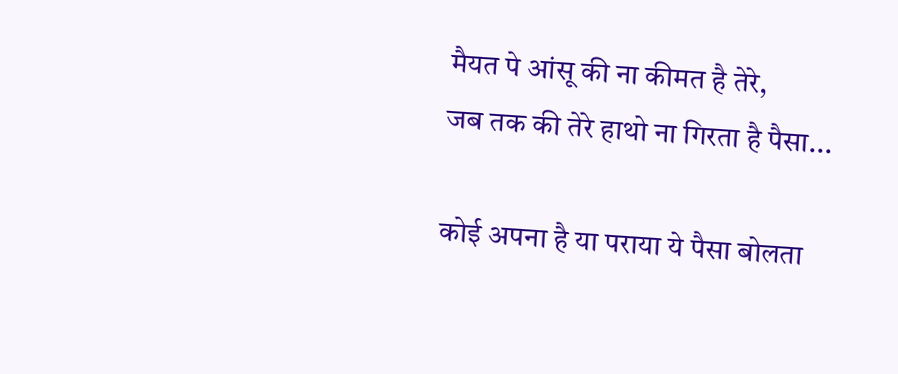मैयत पे आंसू की ना कीमत है तेरे,
जब तक की तेरे हाथो ना गिरता है पैसा...

कोई अपना है या पराया ये पैसा बोलता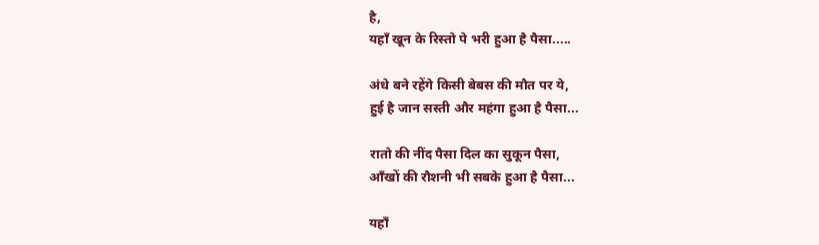है,
यहाँ खून के रिस्तो पे भरी हुआ है पैसा.....

अंधे बने रहेंगे किसी बेबस की मौत पर ये,
हुई है जान सस्ती और महंगा हुआ है पैसा...

रातो की नींद पैसा दिल का सुकून पैसा,
आँखों की रौशनी भी सबके हुआ है पैसा...

यहाँ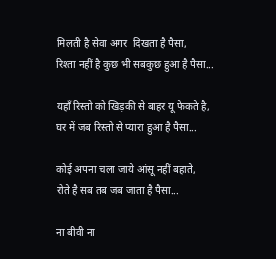मिलती है सेवा अगर  दिखता है पैसा,
रिश्ता नहीं है कुछ भी सबकुछ हुआ है पैसा...

यहाँ रिस्तो को खिड़की से बाहर यू फेकते है,
घर में जब रिस्तो से प्यारा हुआ है पैसा...

कोई अपना चला जाये आंसू नहीं बहाते,
रोते है सब तब जब जाता है पैसा...

ना बीवी ना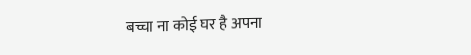बच्चा ना कोई घर है अपना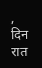,
दिन रात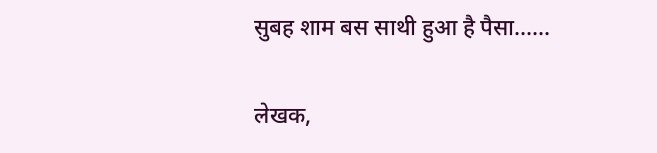सुबह शाम बस साथी हुआ है पैसा......

लेखक,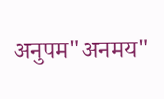अनुपम"अनमय"